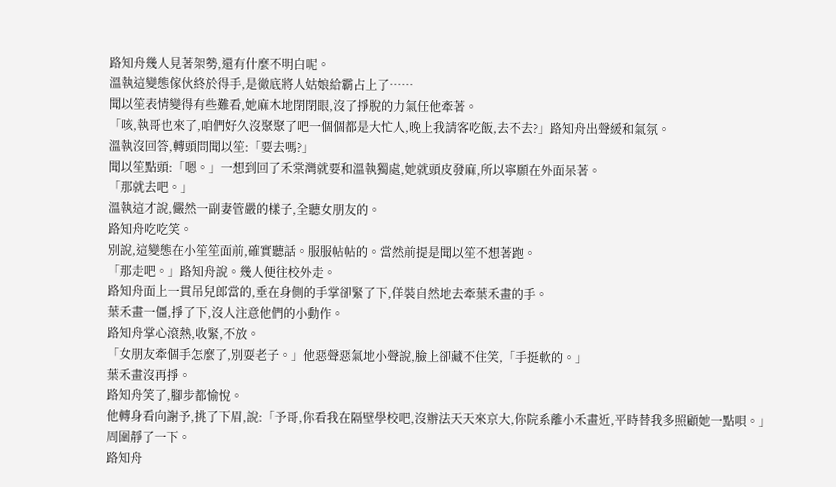路知舟幾人見著架勢,還有什麼不明白呢。
溫執這變態傢伙終於得手,是徹底將人姑娘給霸占上了……
聞以笙表情變得有些難看,她麻木地閉閉眼,沒了掙脫的力氣任他牽著。
「咳,執哥也來了,咱們好久沒聚聚了吧一個個都是大忙人,晚上我請客吃飯,去不去?」路知舟出聲緩和氣氛。
溫執沒回答,轉頭問聞以笙:「要去嗎?」
聞以笙點頭:「嗯。」一想到回了禾棠灣就要和溫執獨處,她就頭皮發麻,所以寧願在外面呆著。
「那就去吧。」
溫執這才說,儼然一副妻管嚴的樣子,全聽女朋友的。
路知舟吃吃笑。
別說,這變態在小笙笙面前,確實聽話。服服帖帖的。當然前提是聞以笙不想著跑。
「那走吧。」路知舟說。幾人便往校外走。
路知舟面上一貫吊兒郎當的,垂在身側的手掌卻緊了下,佯裝自然地去牽葉禾畫的手。
葉禾畫一僵,掙了下,沒人注意他們的小動作。
路知舟掌心滾熱,收緊,不放。
「女朋友牽個手怎麼了,別耍老子。」他惡聲惡氣地小聲說,臉上卻藏不住笑,「手挺軟的。」
葉禾畫沒再掙。
路知舟笑了,腳步都愉悅。
他轉身看向謝予,挑了下眉,說:「予哥,你看我在隔壁學校吧,沒辦法天天來京大,你院系離小禾畫近,平時替我多照顧她一點唄。」
周圍靜了一下。
路知舟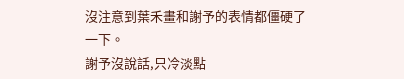沒注意到葉禾畫和謝予的表情都僵硬了一下。
謝予沒說話,只冷淡點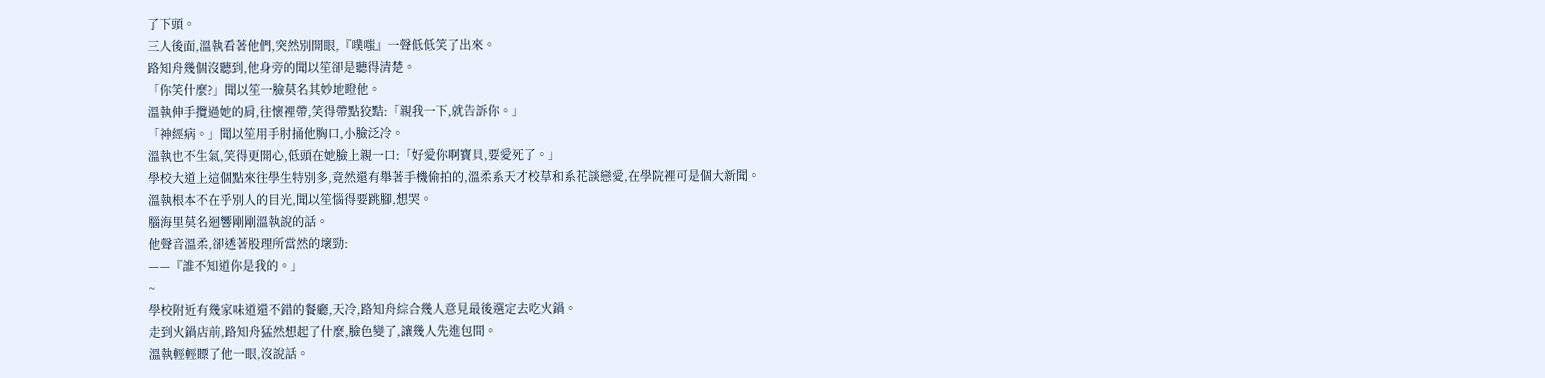了下頭。
三人後面,溫執看著他們,突然別開眼,『噗嗤』一聲低低笑了出來。
路知舟幾個沒聽到,他身旁的聞以笙卻是聽得清楚。
「你笑什麼?」聞以笙一臉莫名其妙地瞪他。
溫執伸手攬過她的肩,往懷裡帶,笑得帶點狡黠:「親我一下,就告訴你。」
「神經病。」聞以笙用手肘捅他胸口,小臉泛冷。
溫執也不生氣,笑得更開心,低頭在她臉上親一口:「好愛你啊寶貝,要愛死了。」
學校大道上這個點來往學生特別多,竟然還有舉著手機偷拍的,溫柔系天才校草和系花談戀愛,在學院裡可是個大新聞。
溫執根本不在乎別人的目光,聞以笙惱得要跳腳,想哭。
腦海里莫名迴響剛剛溫執說的話。
他聲音溫柔,卻透著股理所當然的壞勁:
——『誰不知道你是我的。」
~
學校附近有幾家味道還不錯的餐廳,天冷,路知舟綜合幾人意見最後選定去吃火鍋。
走到火鍋店前,路知舟猛然想起了什麼,臉色變了,讓幾人先進包間。
溫執輕輕瞟了他一眼,沒說話。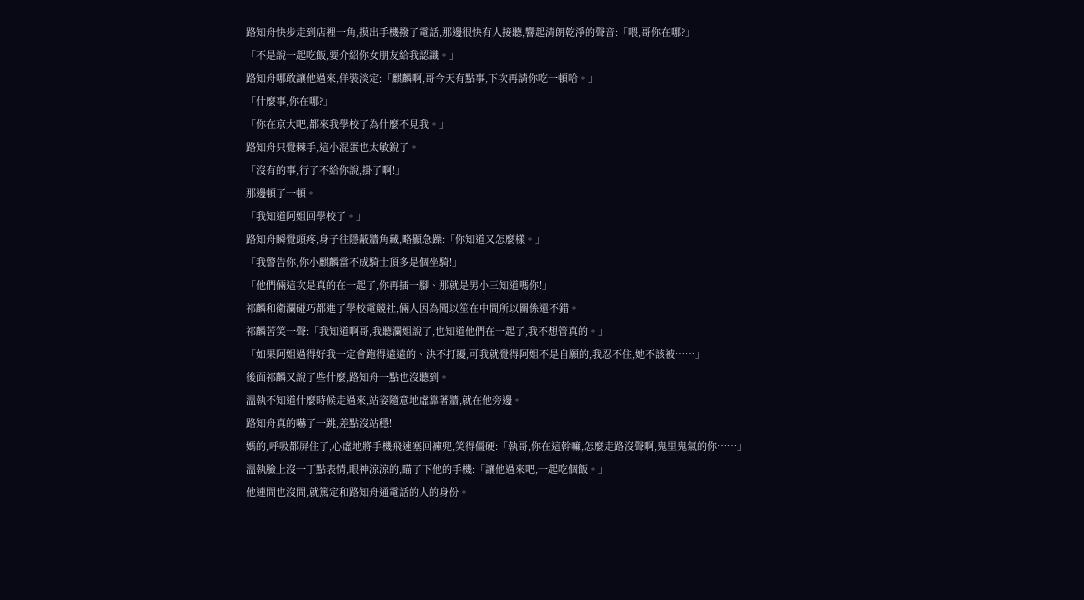路知舟快步走到店裡一角,摸出手機撥了電話,那邊很快有人接聽,響起清朗乾淨的聲音:「喂,哥你在哪?」
「不是說一起吃飯,要介紹你女朋友給我認識。」
路知舟哪敢讓他過來,佯裝淡定:「麒麟啊,哥今天有點事,下次再請你吃一頓哈。」
「什麼事,你在哪?」
「你在京大吧,都來我學校了為什麼不見我。」
路知舟只覺棘手,這小混蛋也太敏銳了。
「沒有的事,行了不給你說,掛了啊!」
那邊頓了一頓。
「我知道阿姐回學校了。」
路知舟瞬覺頭疼,身子往隱蔽牆角藏,略顯急躁:「你知道又怎麼樣。」
「我警告你,你小麒麟當不成騎士頂多是個坐騎!」
「他們倆這次是真的在一起了,你再插一腳、那就是男小三知道嗎你!」
祁麟和衛瀾碰巧都進了學校電競社,倆人因為聞以笙在中間所以關係還不錯。
祁麟苦笑一聲:「我知道啊哥,我聽瀾姐說了,也知道他們在一起了,我不想管真的。」
「如果阿姐過得好我一定會跑得遠遠的、決不打擾,可我就覺得阿姐不是自願的,我忍不住,她不該被……」
後面祁麟又說了些什麼,路知舟一點也沒聽到。
溫執不知道什麼時候走過來,站姿隨意地虛靠著牆,就在他旁邊。
路知舟真的嚇了一跳,差點沒站穩!
媽的,呼吸都屏住了,心虛地將手機飛速塞回褲兜,笑得僵硬:「執哥,你在這幹嘛,怎麼走路沒聲啊,鬼里鬼氣的你……」
溫執臉上沒一丁點表情,眼神涼涼的,瞄了下他的手機:「讓他過來吧,一起吃個飯。」
他連問也沒問,就篤定和路知舟通電話的人的身份。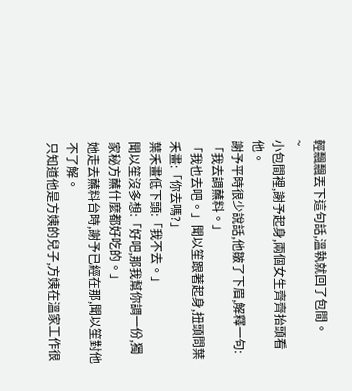輕飄飄丟下這句話,溫執就回了包間。
~
小包間裡,謝予起身,兩個女生齊齊抬頭看他。
謝予平時很少說話,他皺了下眉,解釋一句:「我去調蘸料。」
「我也去吧。」聞以笙跟著起身,扭頭問葉禾畫:「你去嗎?」
葉禾畫低下頭:「我不去。」
聞以笙沒多想:「好吧,那我幫你調一份,獨家秘方蘸什麼都好吃的。」
她走去蘸料台時,謝予已經在那,聞以笙對他不了解。
只知道他是方姨的兒子,方姨在溫家工作很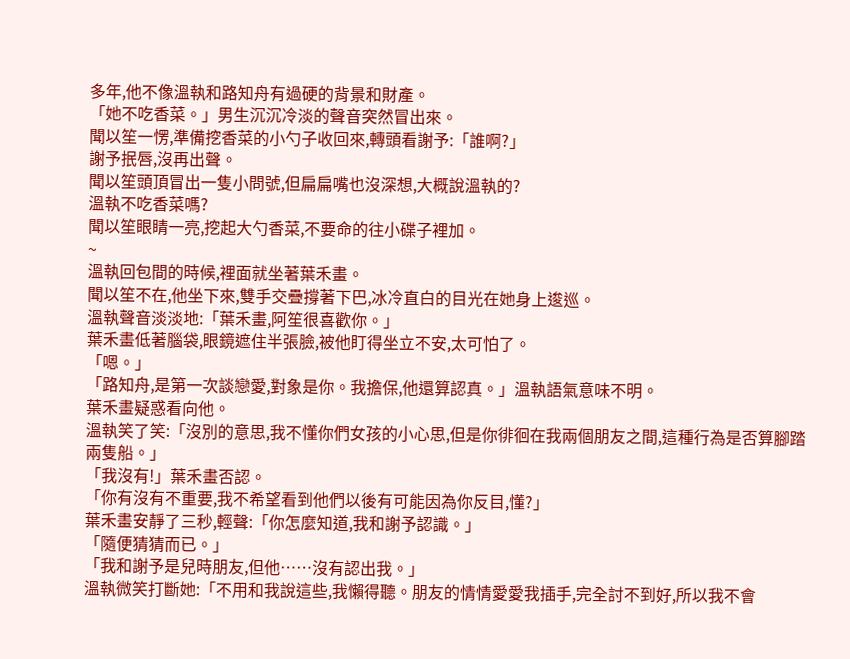多年,他不像溫執和路知舟有過硬的背景和財產。
「她不吃香菜。」男生沉沉冷淡的聲音突然冒出來。
聞以笙一愣,準備挖香菜的小勺子收回來,轉頭看謝予:「誰啊?」
謝予抿唇,沒再出聲。
聞以笙頭頂冒出一隻小問號,但扁扁嘴也沒深想,大概說溫執的?
溫執不吃香菜嗎?
聞以笙眼睛一亮,挖起大勺香菜,不要命的往小碟子裡加。
~
溫執回包間的時候,裡面就坐著葉禾畫。
聞以笙不在,他坐下來,雙手交疊撐著下巴,冰冷直白的目光在她身上逡巡。
溫執聲音淡淡地:「葉禾畫,阿笙很喜歡你。」
葉禾畫低著腦袋,眼鏡遮住半張臉,被他盯得坐立不安,太可怕了。
「嗯。」
「路知舟,是第一次談戀愛,對象是你。我擔保,他還算認真。」溫執語氣意味不明。
葉禾畫疑惑看向他。
溫執笑了笑:「沒別的意思,我不懂你們女孩的小心思,但是你徘徊在我兩個朋友之間,這種行為是否算腳踏兩隻船。」
「我沒有!」葉禾畫否認。
「你有沒有不重要,我不希望看到他們以後有可能因為你反目,懂?」
葉禾畫安靜了三秒,輕聲:「你怎麼知道,我和謝予認識。」
「隨便猜猜而已。」
「我和謝予是兒時朋友,但他……沒有認出我。」
溫執微笑打斷她:「不用和我說這些,我懶得聽。朋友的情情愛愛我插手,完全討不到好,所以我不會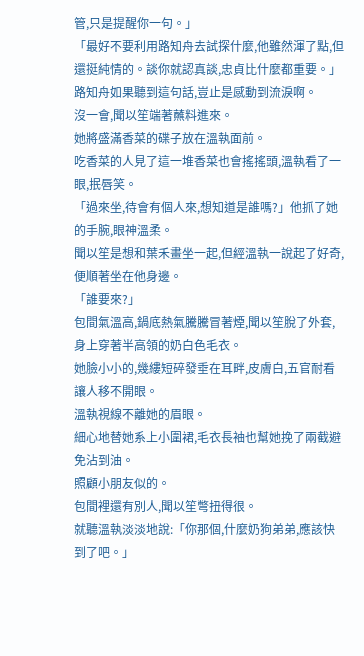管,只是提醒你一句。」
「最好不要利用路知舟去試探什麼,他雖然渾了點,但還挺純情的。談你就認真談,忠貞比什麼都重要。」
路知舟如果聽到這句話,豈止是感動到流淚啊。
沒一會,聞以笙端著蘸料進來。
她將盛滿香菜的碟子放在溫執面前。
吃香菜的人見了這一堆香菜也會搖搖頭,溫執看了一眼,抿唇笑。
「過來坐,待會有個人來,想知道是誰嗎?」他抓了她的手腕,眼神溫柔。
聞以笙是想和葉禾畫坐一起,但經溫執一說起了好奇,便順著坐在他身邊。
「誰要來?」
包間氣溫高,鍋底熱氣騰騰冒著煙,聞以笙脫了外套,身上穿著半高領的奶白色毛衣。
她臉小小的,幾縷短碎發垂在耳畔,皮膚白,五官耐看讓人移不開眼。
溫執視線不離她的眉眼。
細心地替她系上小圍裙,毛衣長袖也幫她挽了兩截避免沾到油。
照顧小朋友似的。
包間裡還有別人,聞以笙彆扭得很。
就聽溫執淡淡地說:「你那個,什麼奶狗弟弟,應該快到了吧。」